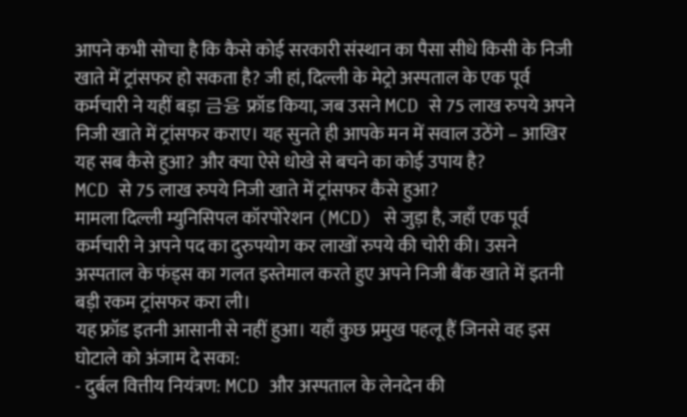आपने कभी सोचा है कि कैसे कोई सरकारी संस्थान का पैसा सीधे किसी के निजी खाते में ट्रांसफर हो सकता है? जी हां, दिल्ली के मेट्रो अस्पताल के एक पूर्व कर्मचारी ने यहीं बड़ा 금융 फ्रॉड किया, जब उसने MCD से 75 लाख रुपये अपने निजी खाते में ट्रांसफर कराए। यह सुनते ही आपके मन में सवाल उठेंगे – आखिर यह सब कैसे हुआ? और क्या ऐसे धोखे से बचने का कोई उपाय है?
MCD से 75 लाख रुपये निजी खाते में ट्रांसफर कैसे हुआ?
मामला दिल्ली म्युनिसिपल कॉरपोरेशन (MCD) से जुड़ा है, जहाँ एक पूर्व कर्मचारी ने अपने पद का दुरुपयोग कर लाखों रुपये की चोरी की। उसने अस्पताल के फंड्स का गलत इस्तेमाल करते हुए अपने निजी बैंक खाते में इतनी बड़ी रकम ट्रांसफर करा ली।
यह फ्रॉड इतनी आसानी से नहीं हुआ। यहाँ कुछ प्रमुख पहलू हैं जिनसे वह इस घोटाले को अंजाम दे सका:
- दुर्बल वित्तीय नियंत्रण: MCD और अस्पताल के लेनदेन की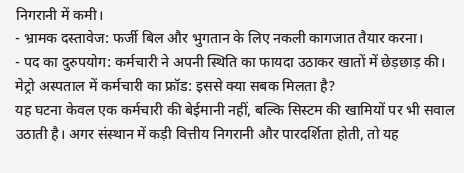निगरानी में कमी।
- भ्रामक दस्तावेज: फर्जी बिल और भुगतान के लिए नकली कागजात तैयार करना।
- पद का दुरुपयोग: कर्मचारी ने अपनी स्थिति का फायदा उठाकर खातों में छेड़छाड़ की।
मेट्रो अस्पताल में कर्मचारी का फ्रॉड: इससे क्या सबक मिलता है?
यह घटना केवल एक कर्मचारी की बेईमानी नहीं, बल्कि सिस्टम की खामियों पर भी सवाल उठाती है। अगर संस्थान में कड़ी वित्तीय निगरानी और पारदर्शिता होती, तो यह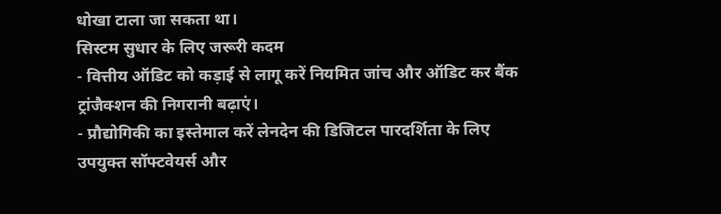धोखा टाला जा सकता था।
सिस्टम सुधार के लिए जरूरी कदम
- वित्तीय ऑडिट को कड़ाई से लागू करें नियमित जांच और ऑडिट कर बैंक ट्रांजैक्शन की निगरानी बढ़ाएं।
- प्रौद्योगिकी का इस्तेमाल करें लेनदेन की डिजिटल पारदर्शिता के लिए उपयुक्त सॉफ्टवेयर्स और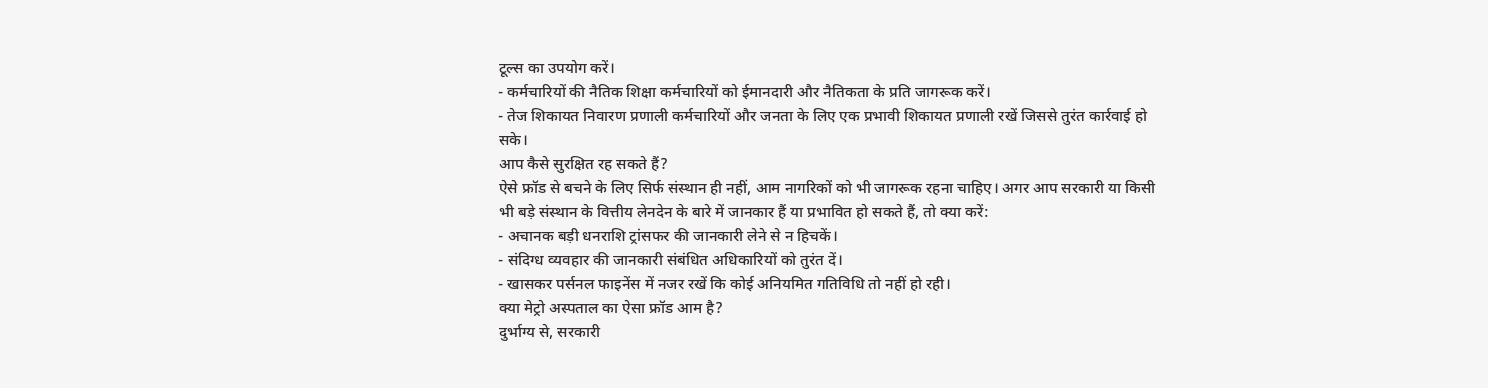टूल्स का उपयोग करें।
- कर्मचारियों की नैतिक शिक्षा कर्मचारियों को ईमानदारी और नैतिकता के प्रति जागरूक करें।
- तेज शिकायत निवारण प्रणाली कर्मचारियों और जनता के लिए एक प्रभावी शिकायत प्रणाली रखें जिससे तुरंत कार्रवाई हो सके।
आप कैसे सुरक्षित रह सकते हैं?
ऐसे फ्रॉड से बचने के लिए सिर्फ संस्थान ही नहीं, आम नागरिकों को भी जागरूक रहना चाहिए। अगर आप सरकारी या किसी भी बड़े संस्थान के वित्तीय लेनदेन के बारे में जानकार हैं या प्रभावित हो सकते हैं, तो क्या करें:
- अचानक बड़ी धनराशि ट्रांसफर की जानकारी लेने से न हिचकें।
- संदिग्ध व्यवहार की जानकारी संबंधित अधिकारियों को तुरंत दें।
- खासकर पर्सनल फाइनेंस में नजर रखें कि कोई अनियमित गतिविधि तो नहीं हो रही।
क्या मेट्रो अस्पताल का ऐसा फ्रॉड आम है?
दुर्भाग्य से, सरकारी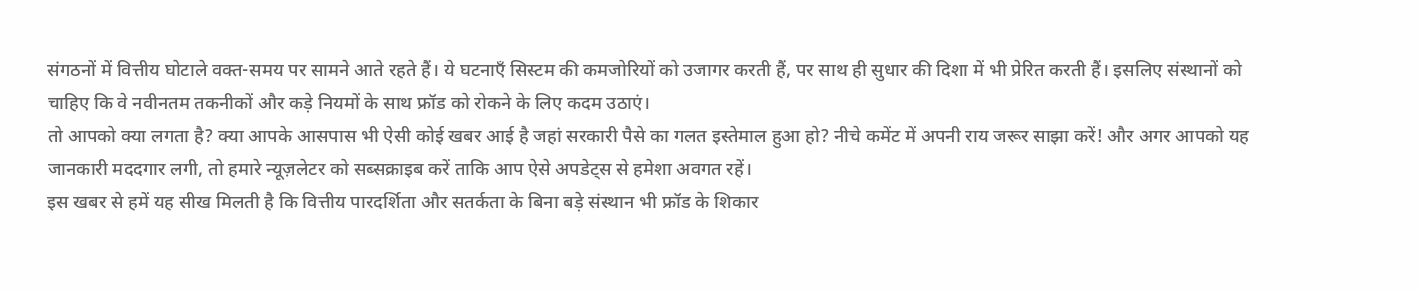संगठनों में वित्तीय घोटाले वक्त-समय पर सामने आते रहते हैं। ये घटनाएँ सिस्टम की कमजोरियों को उजागर करती हैं, पर साथ ही सुधार की दिशा में भी प्रेरित करती हैं। इसलिए संस्थानों को चाहिए कि वे नवीनतम तकनीकों और कड़े नियमों के साथ फ्रॉड को रोकने के लिए कदम उठाएं।
तो आपको क्या लगता है? क्या आपके आसपास भी ऐसी कोई खबर आई है जहां सरकारी पैसे का गलत इस्तेमाल हुआ हो? नीचे कमेंट में अपनी राय जरूर साझा करें! और अगर आपको यह जानकारी मददगार लगी, तो हमारे न्यूज़लेटर को सब्सक्राइब करें ताकि आप ऐसे अपडेट्स से हमेशा अवगत रहें।
इस खबर से हमें यह सीख मिलती है कि वित्तीय पारदर्शिता और सतर्कता के बिना बड़े संस्थान भी फ्रॉड के शिकार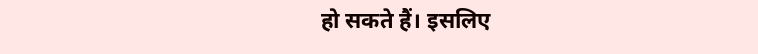हो सकते हैं। इसलिए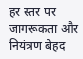हर स्तर पर जागरूकता और नियंत्रण बेहद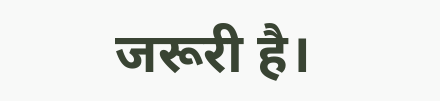जरूरी है।